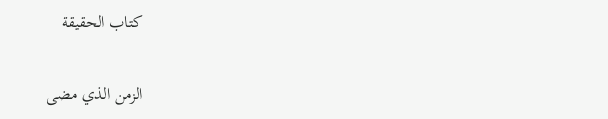كتاب الحقيقة

الزمن الذي مضى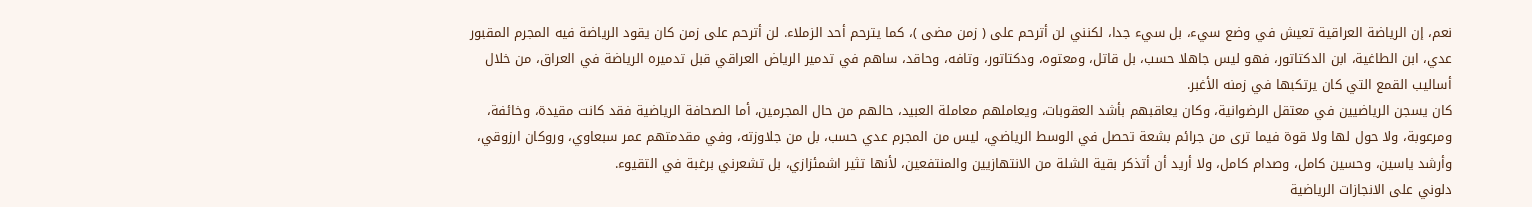نعم، إن الرياضة العراقية تعيش في وضع سيء، بل سيء جدا، لكنني لن أترحم على ( زمن مضى )، كما يترحم أحد الزملاء. لن أترحم على زمن كان يقود الرياضة فيه المجرم المقبور عدي، ابن الطاغية، ابن الدكتاتور، فهو ليس جاهلا حسب، بل قاتل، ومعتوه، ودكتاتور، وتافه، وحاقد، ساهم في تدمير الرياض العراقي قبل تدميره الرياضة في العراق، من خلال أساليب القمع التي كان يرتكبها في زمنه الأغبر.
كان يسجن الرياضيين في معتقل الرضوانية، وكان يعاقبهم بأشد العقوبات، ويعاملهم معاملة العبيد، حالهم من حال المجرمين، أما الصحافة الرياضية فقد كانت مقيدة، وخائفة، ومرعوبة، ولا حول لها ولا قوة فيما ترى من جرائم بشعة تحصل في الوسط الرياضي، ليس من المجرم عدي حسب، بل من جلاوزته، وفي مقدمتهم عمر سبعاوي، وروكان ارزوقي، وأرشد ياسين، وحسين كامل، وصدام كامل، ولا أريد أن أتذكر بقية الشلة من الانتهازيين والمنتفعين، لأنها تثير اشمئزازي، بل تشعرني برغبة في التقيوء.
دلوني على الانجازات الرياضية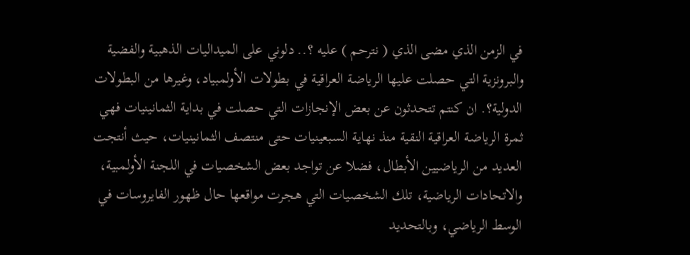في الزمن الذي مضى الذي ( نترحم ) عليه ؟.. دلوني على الميداليات الذهبية والفضية والبرونزية التي حصلت عليها الرياضة العراقية في بطولات الأولمبياد، وغيرها من البطولات الدولية؟. ان كنتم تتحدثون عن بعض الإنجازات التي حصلت في بداية الثمانينيات فهي ثمرة الرياضة العراقية النقية منذ نهاية السبعينيات حتى منتصف الثمانينيات، حيث أنتجت العديد من الرياضيين الأبطال، فضلا عن تواجد بعض الشخصيات في اللجنة الأولمبية، والاتحادات الرياضية، تلك الشخصيات التي هجرت مواقعها حال ظهور الفايروسات في الوسط الرياضي، وبالتحديد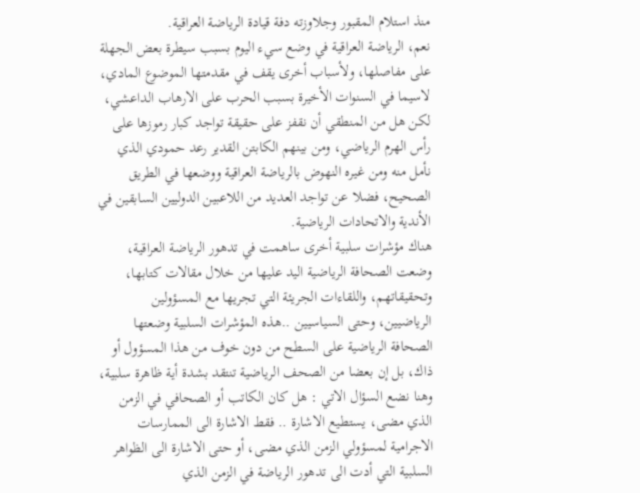منذ استلام المقبور وجلاوزته دفة قيادة الرياضة العراقية.
نعم، الرياضة العراقية في وضع سيء اليوم بسبب سيطرة بعض الجهلة على مفاصلها، ولأسباب أخرى يقف في مقدمتها الموضوع المادي، لاسيما في السنوات الأخيرة بسبب الحرب على الارهاب الداعشي، لكن هل من المنطقي أن نقفز على حقيقة تواجد كبار رموزها على رأس الهرم الرياضي، ومن بينهم الكابتن القدير رعد حمودي الذي نأمل منه ومن غيره النهوض بالرياضة العراقية ووضعها في الطريق الصحيح، فضلا عن تواجد العديد من اللاعبين الدوليين السابقين في الأندية والاتحادات الرياضية.
هناك مؤشرات سلبية أخرى ساهمت في تدهور الرياضة العراقية، وضعت الصحافة الرياضية اليد عليها من خلال مقالات كتابها، وتحقيقاتهم، واللقاءات الجريئة التي تجريها مع المسؤولين الرياضيين، وحتى السياسيين ..هذه المؤشرات السلبية وضعتها الصحافة الرياضية على السطح من دون خوف من هذا المسؤول أو ذاك، بل إن بعضا من الصحف الرياضية تنتقد بشدة أية ظاهرة سلبية، وهنا نضع السؤال الاتي : هل كان الكاتب أو الصحافي في الزمن الذي مضى، يستطيع الاشارة .. فقط الاشارة الى الممارسات الاجرامية لمسؤولي الزمن الذي مضى، أو حتى الاشارة الى الظواهر السلبية التي أدت الى تدهور الرياضة في الزمن الذي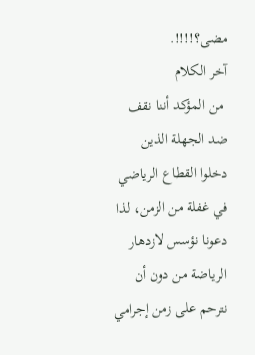مضى؟!!!!.
آخر الكلام
 من المؤكد أننا نقف ضد الجهلة الذين دخلوا القطاع الرياضي في غفلة من الزمن، لذا دعونا نؤسس لازدهار الرياضة من دون أن نترحم على زمن إجرامي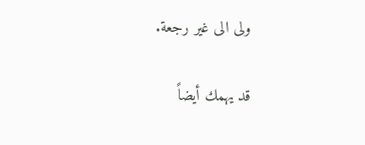ولى الى غير رجعة.

قد يهمك أيضاً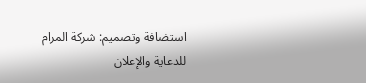استضافة وتصميم: شركة المرام للدعاية والإعلان